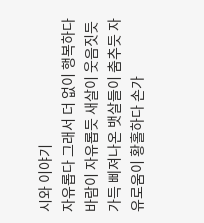시와 이야기
자유롭다 그래서 더 없이 행복하다 바람이 자유롭듯 새살이 웃음짓듯 가득 삐져나온 뱃살들이 춤추듯 자유로움이 황홀하다 손가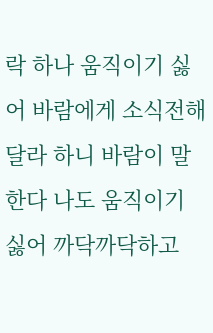락 하나 움직이기 싫어 바람에게 소식전해달라 하니 바람이 말한다 나도 움직이기 싫어 까닥까닥하고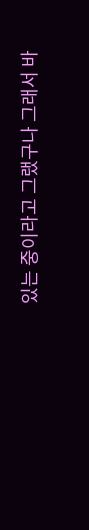있는 중이라고 그랬구나 그래서 바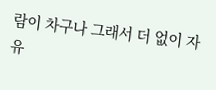람이 차구나 그래서 더 없이 자유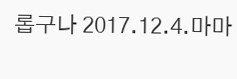롭구나 2017.12.4.마마